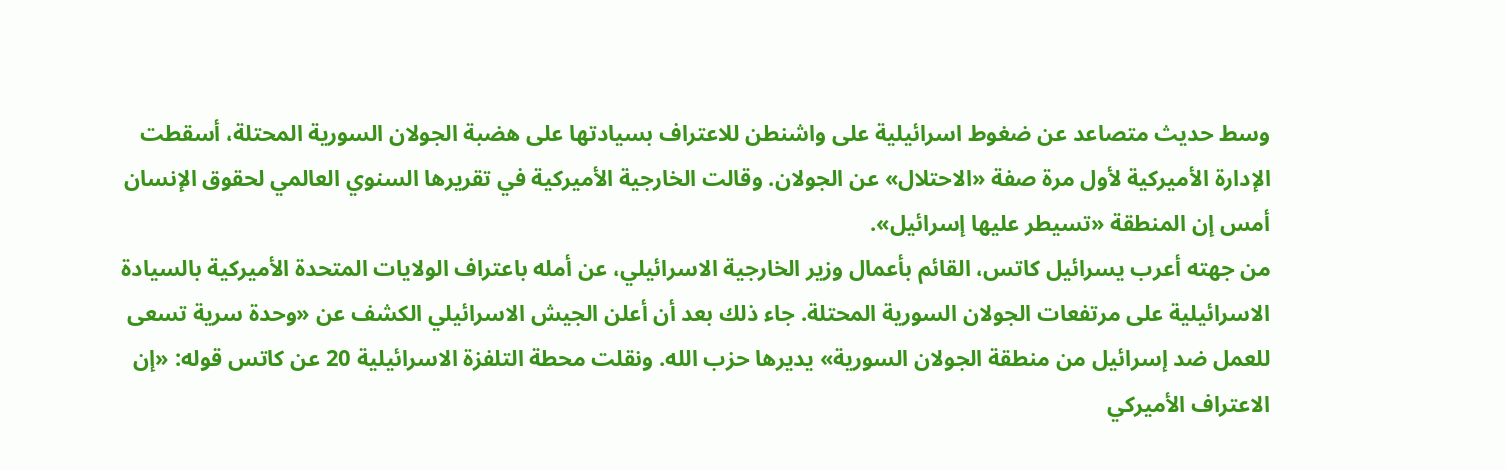وسط حديث متصاعد عن ضغوط اسرائيلية على واشنطن للاعتراف بسيادتها على هضبة الجولان السورية المحتلة، أسقطت الإدارة الأميركية لأول مرة صفة «الاحتلال» عن الجولان. وقالت الخارجية الأميركية في تقريرها السنوي العالمي لحقوق الإنسان أمس إن المنطقة «تسيطر عليها إسرائيل».
من جهته أعرب يسرائيل كاتس، القائم بأعمال وزير الخارجية الاسرائيلي، عن أمله باعتراف الولايات المتحدة الأميركية بالسيادة الاسرائيلية على مرتفعات الجولان السورية المحتلة. جاء ذلك بعد أن أعلن الجيش الاسرائيلي الكشف عن «وحدة سرية تسعى للعمل ضد إسرائيل من منطقة الجولان السورية» يديرها حزب الله. ونقلت محطة التلفزة الاسرائيلية 20 عن كاتس قوله: «إن الاعتراف الأميركي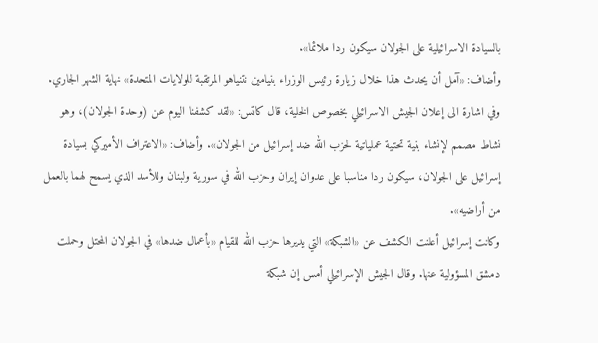بالسيادة الاسرائيلية على الجولان سيكون ردا ملائما».
وأضاف: «آمل أن يحدث هذا خلال زيارة رئيس الوزراء بنيامين نتنياهو المرتقبة للولايات المتحدة» نهاية الشهر الجاري.
وفي اشارة الى إعلان الجيش الاسرائيلي بخصوص الخلية، قال كاتس: «لقد كشفنا اليوم عن (وحدة الجولان)، وهو نشاط مصمم لإنشاء بنية تحتية عملياتية لحزب الله ضد إسرائيل من الجولان». وأضاف: «الاعتراف الأميركي بسيادة إسرائيل على الجولان، سيكون ردا مناسبا على عدوان إيران وحزب الله في سورية ولبنان وللأسد الذي يسمح لهما بالعمل من أراضيه».
وكانت إسرائيل أعلنت الكشف عن «الشبكة» التي يديرها حزب الله للقيام «بأعمال ضدها» في الجولان المحتل وحملت دمشق المسؤولية عنها. وقال الجيش الإسرائيلي أمس إن شبكة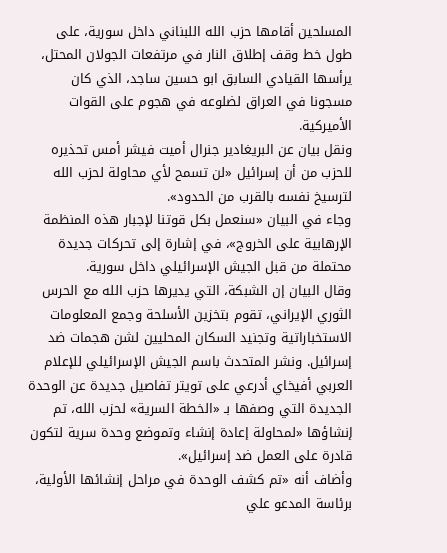المسلحين أقامها حزب الله اللبناني داخل سورية، على طول خط وقف إطلاق النار في مرتفعات الجولان المحتل، يرأسها القيادي السابق ابو حسين ساجد، الذي كان مسجونا في العراق لضلوعه في هجوم على القوات الأميركية.
ونقل بيان عن البريغادير جنرال أميت فيشر أمس تحذيره للحزب من أن إسرائيل «لن تسمح لأي محاولة لحزب الله لترسيخ نفسه بالقرب من الحدود».
وجاء في البيان «سنعمل بكل قوتنا لإجبار هذه المنظمة الإرهابية على الخروج»، في إشارة إلى تحركات جديدة محتملة من قبل الجيش الإسرائيلي داخل سورية.
وقال البيان إن الشبكة، التي يديرها حزب الله مع الحرس الثوري الإيراني، تقوم بتخزين الأسلحة وجمع المعلومات الاستخباراتية وتجنيد السكان المحليين لشن هجمات ضد إسرائيل. ونشر المتحدث باسم الجيش الإسرائيلي للإعلام العربي أفيخاي أدرعي على تويتر تفاصيل جديدة عن الوحدة الجديدة التي وصفها بـ «الخطة السرية» لحزب الله، تم إنشاؤها «لمحاولة إعادة إنشاء وتموضع وحدة سرية لتكون قادرة على العمل ضد إسرائيل».
وأضاف أنه «تم كشف الوحدة في مراحل إنشائها الأولية، برئاسة المدعو علي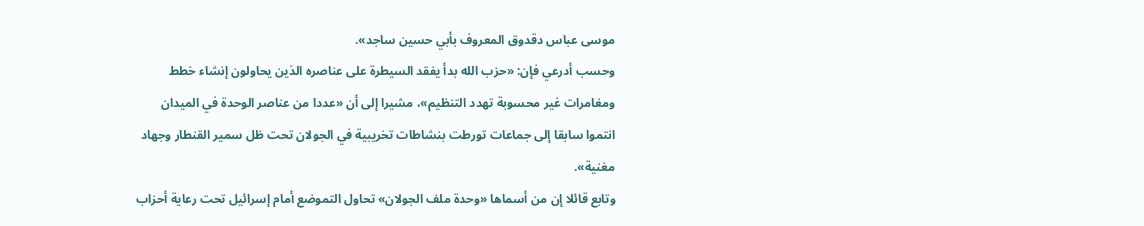موسى عباس دقدوق المعروف بأبي حسين ساجد».
وحسب أدرعي فإن: «حزب الله بدأ يفقد السيطرة على عناصره الذين يحاولون إنشاء خطط ومغامرات غير محسوبة تهدد التنظيم»، مشيرا إلى أن «عددا من عناصر الوحدة في الميدان انتموا سابقا إلى جماعات تورطت بنشاطات تخريبية في الجولان تحت ظل سمير القنطار وجهاد مغنية».
وتابع قائلا إن من أسماها «وحدة ملف الجولان» تحاول التموضع أمام إسرائيل تحت رعاية أحزاب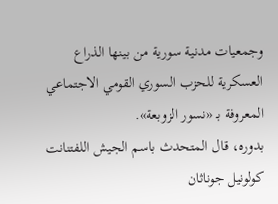وجمعيات مدنية سورية من بينها الذراع العسكرية للحزب السوري القومي الاجتماعي المعروفة بـ «نسور الزوبعة».
بدوره، قال المتحدث باسم الجيش اللفتنانت كولونيل جوناثان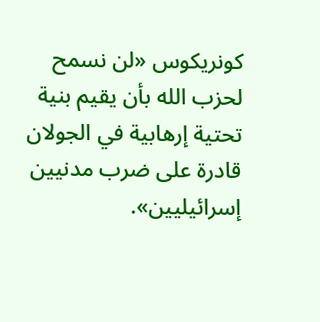كونريكوس «لن نسمح لحزب الله بأن يقيم بنية تحتية إرهابية في الجولان قادرة على ضرب مدنيين إسرائيليين».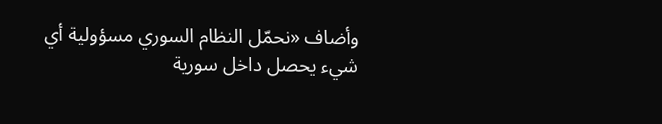وأضاف «نحمّل النظام السوري مسؤولية أي شيء يحصل داخل سورية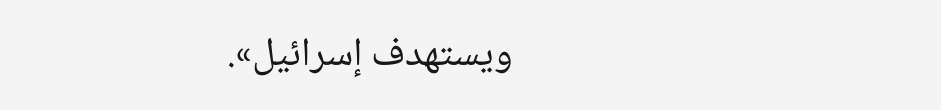ويستهدف إسرائيل».